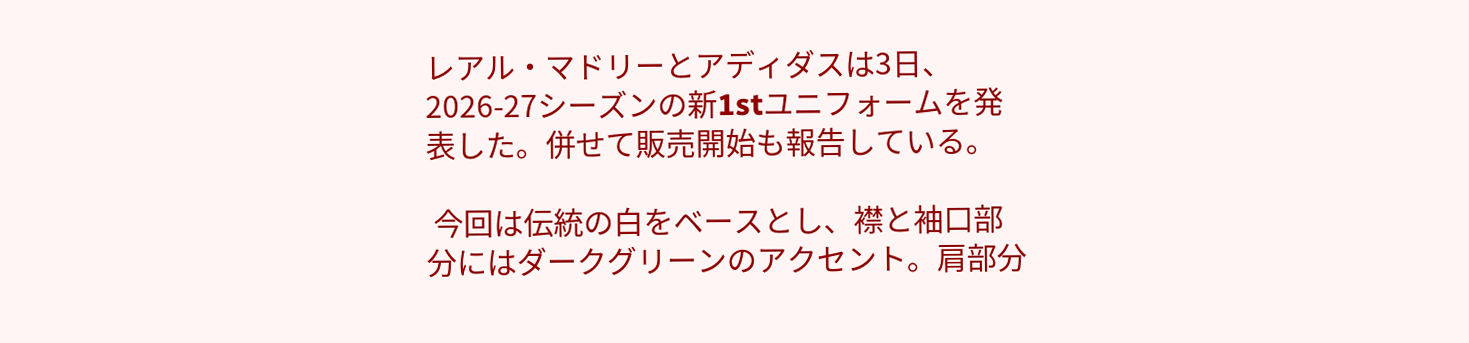レアル・マドリーとアディダスは3日、2026-27シーズンの新1stユニフォームを発表した。併せて販売開始も報告している。

 今回は伝統の白をベースとし、襟と袖口部分にはダークグリーンのアクセント。肩部分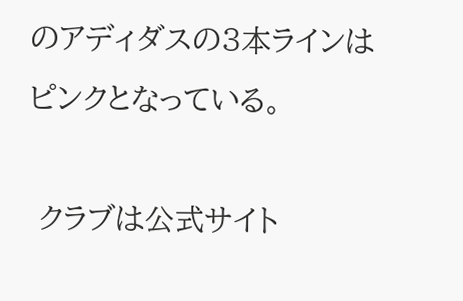のアディダスの3本ラインはピンクとなっている。

 クラブは公式サイト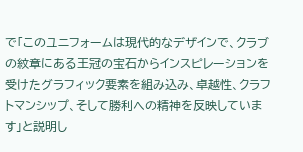で「このユニフォームは現代的なデザインで、クラブの紋章にある王冠の宝石からインスピレーションを受けたグラフィック要素を組み込み、卓越性、クラフトマンシップ、そして勝利への精神を反映しています」と説明し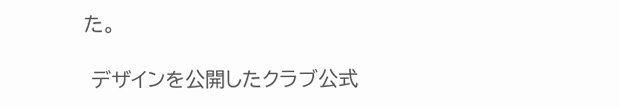た。

 デザインを公開したクラブ公式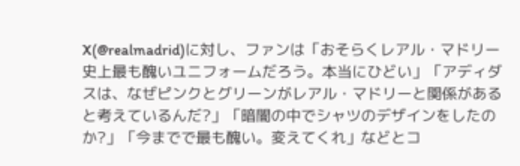X(@realmadrid)に対し、ファンは「おそらくレアル・マドリー史上最も醜いユニフォームだろう。本当にひどい」「アディダスは、なぜピンクとグリーンがレアル・マドリーと関係があると考えているんだ?」「暗闇の中でシャツのデザインをしたのか?」「今までで最も醜い。変えてくれ」などとコ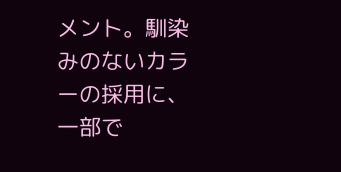メント。馴染みのないカラーの採用に、一部で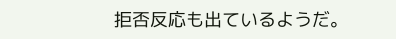拒否反応も出ているようだ。